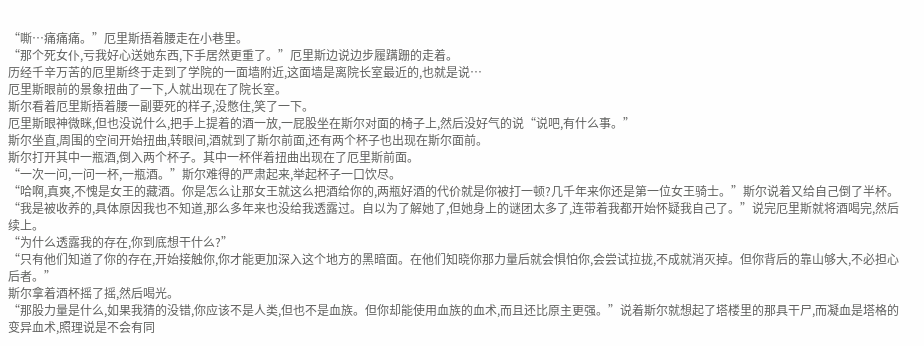“嘶…痛痛痛。”厄里斯捂着腰走在小巷里。
“那个死女仆,亏我好心送她东西,下手居然更重了。”厄里斯边说边步履蹒跚的走着。
历经千辛万苦的厄里斯终于走到了学院的一面墙附近,这面墙是离院长室最近的,也就是说…
厄里斯眼前的景象扭曲了一下,人就出现在了院长室。
斯尔看着厄里斯捂着腰一副要死的样子,没憋住,笑了一下。
厄里斯眼神微眯,但也没说什么,把手上提着的酒一放,一屁股坐在斯尔对面的椅子上,然后没好气的说“说吧,有什么事。”
斯尔坐直,周围的空间开始扭曲,转眼间,酒就到了斯尔前面,还有两个杯子也出现在斯尔面前。
斯尔打开其中一瓶酒,倒入两个杯子。其中一杯伴着扭曲出现在了厄里斯前面。
“一次一问,一问一杯,一瓶酒。”斯尔难得的严肃起来,举起杯子一口饮尽。
“哈啊,真爽,不愧是女王的藏酒。你是怎么让那女王就这么把酒给你的,两瓶好酒的代价就是你被打一顿?几千年来你还是第一位女王骑士。”斯尔说着又给自己倒了半杯。
“我是被收养的,具体原因我也不知道,那么多年来也没给我透露过。自以为了解她了,但她身上的谜团太多了,连带着我都开始怀疑我自己了。”说完厄里斯就将酒喝完,然后续上。
“为什么透露我的存在,你到底想干什么?”
“只有他们知道了你的存在,开始接触你,你才能更加深入这个地方的黑暗面。在他们知晓你那力量后就会惧怕你,会尝试拉拢,不成就消灭掉。但你背后的靠山够大,不必担心后者。”
斯尔拿着酒杯摇了摇,然后喝光。
“那股力量是什么,如果我猜的没错,你应该不是人类,但也不是血族。但你却能使用血族的血术,而且还比原主更强。”说着斯尔就想起了塔楼里的那具干尸,而凝血是塔格的变异血术,照理说是不会有同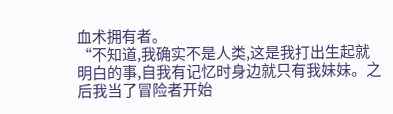血术拥有者。
“不知道,我确实不是人类,这是我打出生起就明白的事,自我有记忆时身边就只有我妹妹。之后我当了冒险者开始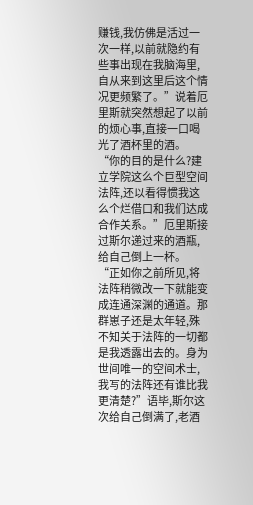赚钱,我仿佛是活过一次一样,以前就隐约有些事出现在我脑海里,自从来到这里后这个情况更频繁了。”说着厄里斯就突然想起了以前的烦心事,直接一口喝光了酒杯里的酒。
“你的目的是什么?建立学院这么个巨型空间法阵,还以看得惯我这么个烂借口和我们达成合作关系。”厄里斯接过斯尔递过来的酒瓶,给自己倒上一杯。
“正如你之前所见,将法阵稍微改一下就能变成连通深渊的通道。那群崽子还是太年轻,殊不知关于法阵的一切都是我透露出去的。身为世间唯一的空间术士,我写的法阵还有谁比我更清楚?”语毕,斯尔这次给自己倒满了,老酒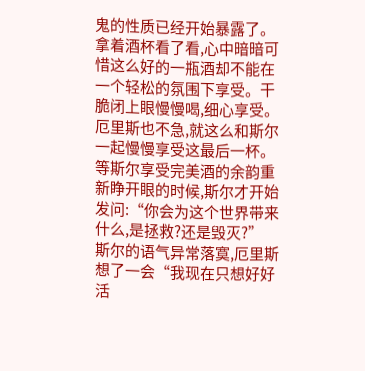鬼的性质已经开始暴露了。
拿着酒杯看了看,心中暗暗可惜这么好的一瓶酒却不能在一个轻松的氛围下享受。干脆闭上眼慢慢喝,细心享受。
厄里斯也不急,就这么和斯尔一起慢慢享受这最后一杯。
等斯尔享受完美酒的余韵重新睁开眼的时候,斯尔才开始发问:“你会为这个世界带来什么,是拯救?还是毁灭?”
斯尔的语气异常落寞,厄里斯想了一会“我现在只想好好活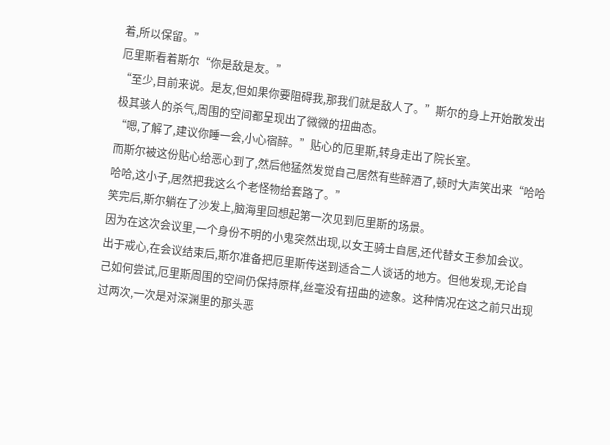着,所以保留。”
厄里斯看着斯尔“你是敌是友。”
“至少,目前来说。是友,但如果你要阻碍我,那我们就是敌人了。”斯尔的身上开始散发出极其骇人的杀气,周围的空间都呈现出了微微的扭曲态。
“嗯,了解了,建议你睡一会,小心宿醉。”贴心的厄里斯,转身走出了院长室。
而斯尔被这份贴心给恶心到了,然后他猛然发觉自己居然有些醉酒了,顿时大声笑出来“哈哈哈哈,这小子,居然把我这么个老怪物给套路了。”
笑完后,斯尔躺在了沙发上,脑海里回想起第一次见到厄里斯的场景。
因为在这次会议里,一个身份不明的小鬼突然出现,以女王骑士自居,还代替女王参加会议。出于戒心,在会议结束后,斯尔准备把厄里斯传送到适合二人谈话的地方。但他发现,无论自己如何尝试,厄里斯周围的空间仍保持原样,丝毫没有扭曲的迹象。这种情况在这之前只出现过两次,一次是对深渊里的那头恶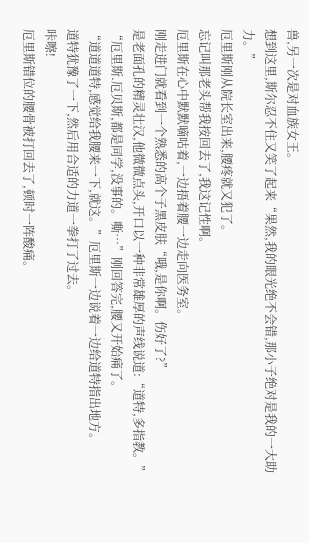兽,另一次是对血族女王。
想到这里,斯尔忍不住又笑了起来“果然,我的眼光绝不会错,那小子绝对是我的一大助力。”
厄里斯刚从院长室出来,腰疼就又犯了。
忘记叫那老头帮我按回去了,我这记性啊。
厄里斯在心中默默嘀咕着,一边捂着腰一边走向医务室。
刚走进门就看到一个熟悉的高个子黑皮肤“哦,是你啊。伤好了?”
是老面孔的精灵壮汉,他微微点头,开口以一种非常雄厚的声线说道:“道特,多指教。”
“厄里斯.厄贝斯,都是同学,没事的。嘶…”刚回答完,腰又开始痛了。
“道道道特,感觉给我腰来一下,就这。”厄里斯一边说着一边给道特指出地方。
道特犹豫了一下,然后用合适的力道一拳打了过去。
咔嚓!
厄里斯错位的腰骨被打回去了,顿时一阵酸痛。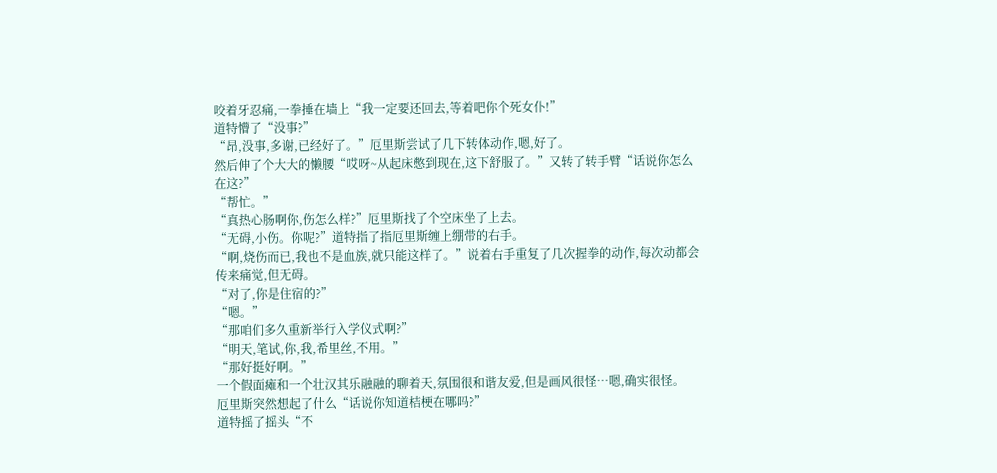咬着牙忍痛,一拳捶在墙上“我一定要还回去,等着吧你个死女仆!”
道特懵了“没事?”
“昂,没事,多谢,已经好了。”厄里斯尝试了几下转体动作,嗯,好了。
然后伸了个大大的懒腰“哎呀~从起床憋到现在,这下舒服了。”又转了转手臂“话说你怎么在这?”
“帮忙。”
“真热心肠啊你,伤怎么样?”厄里斯找了个空床坐了上去。
“无碍,小伤。你呢?”道特指了指厄里斯缠上绷带的右手。
“啊,烧伤而已,我也不是血族,就只能这样了。”说着右手重复了几次握拳的动作,每次动都会传来痛觉,但无碍。
“对了,你是住宿的?”
“嗯。”
“那咱们多久重新举行入学仪式啊?”
“明天,笔试,你,我,希里丝,不用。”
“那好挺好啊。”
一个假面瘫和一个壮汉其乐融融的聊着天,氛围很和谐友爱,但是画风很怪…嗯,确实很怪。
厄里斯突然想起了什么“话说你知道桔梗在哪吗?”
道特摇了摇头“不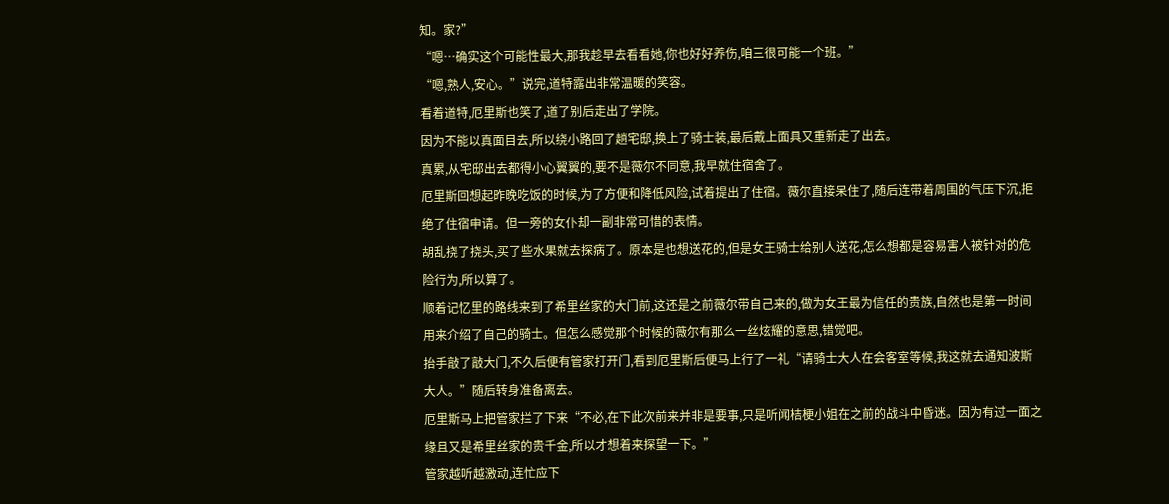知。家?”
“嗯…确实这个可能性最大,那我趁早去看看她,你也好好养伤,咱三很可能一个班。”
“嗯,熟人,安心。”说完,道特露出非常温暖的笑容。
看着道特,厄里斯也笑了,道了别后走出了学院。
因为不能以真面目去,所以绕小路回了趟宅邸,换上了骑士装,最后戴上面具又重新走了出去。
真累,从宅邸出去都得小心翼翼的,要不是薇尔不同意,我早就住宿舍了。
厄里斯回想起昨晚吃饭的时候,为了方便和降低风险,试着提出了住宿。薇尔直接呆住了,随后连带着周围的气压下沉,拒绝了住宿申请。但一旁的女仆却一副非常可惜的表情。
胡乱挠了挠头,买了些水果就去探病了。原本是也想送花的,但是女王骑士给别人送花,怎么想都是容易害人被针对的危险行为,所以算了。
顺着记忆里的路线来到了希里丝家的大门前,这还是之前薇尔带自己来的,做为女王最为信任的贵族,自然也是第一时间用来介绍了自己的骑士。但怎么感觉那个时候的薇尔有那么一丝炫耀的意思,错觉吧。
抬手敲了敲大门,不久后便有管家打开门,看到厄里斯后便马上行了一礼“请骑士大人在会客室等候,我这就去通知波斯大人。”随后转身准备离去。
厄里斯马上把管家拦了下来“不必,在下此次前来并非是要事,只是听闻桔梗小姐在之前的战斗中昏迷。因为有过一面之缘且又是希里丝家的贵千金,所以才想着来探望一下。”
管家越听越激动,连忙应下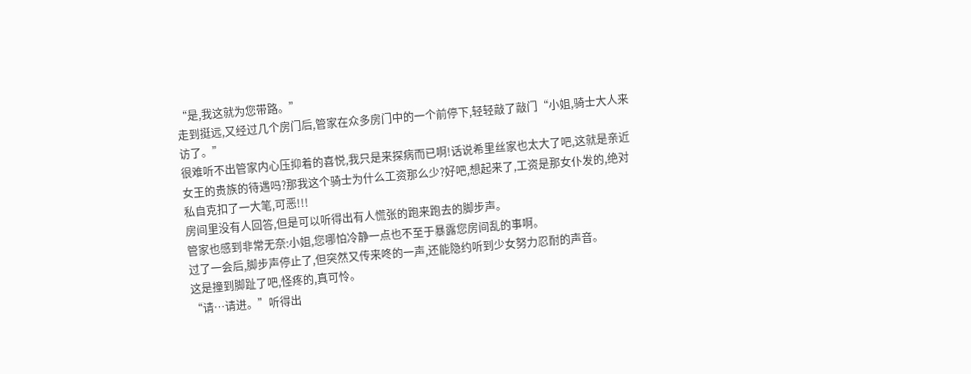“是,我这就为您带路。”
走到挺远,又经过几个房门后,管家在众多房门中的一个前停下,轻轻敲了敲门“小姐,骑士大人来访了。”
很难听不出管家内心压抑着的喜悦,我只是来探病而已啊!话说希里丝家也太大了吧,这就是亲近女王的贵族的待遇吗?那我这个骑士为什么工资那么少?好吧,想起来了,工资是那女仆发的,绝对私自克扣了一大笔,可恶!!!
房间里没有人回答,但是可以听得出有人慌张的跑来跑去的脚步声。
管家也感到非常无奈:小姐,您哪怕冷静一点也不至于暴露您房间乱的事啊。
过了一会后,脚步声停止了,但突然又传来咚的一声,还能隐约听到少女努力忍耐的声音。
这是撞到脚趾了吧,怪疼的,真可怜。
“请…请进。”听得出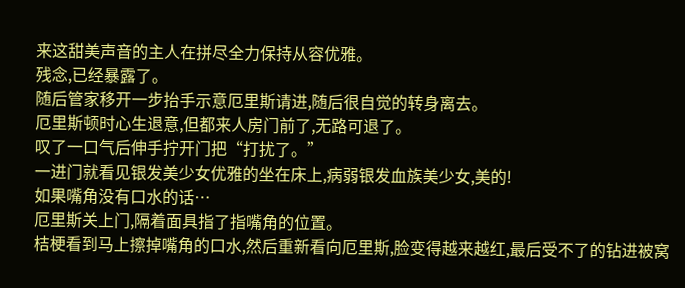来这甜美声音的主人在拼尽全力保持从容优雅。
残念,已经暴露了。
随后管家移开一步抬手示意厄里斯请进,随后很自觉的转身离去。
厄里斯顿时心生退意,但都来人房门前了,无路可退了。
叹了一口气后伸手拧开门把“打扰了。”
一进门就看见银发美少女优雅的坐在床上,病弱银发血族美少女,美的!
如果嘴角没有口水的话…
厄里斯关上门,隔着面具指了指嘴角的位置。
桔梗看到马上擦掉嘴角的口水,然后重新看向厄里斯,脸变得越来越红,最后受不了的钻进被窝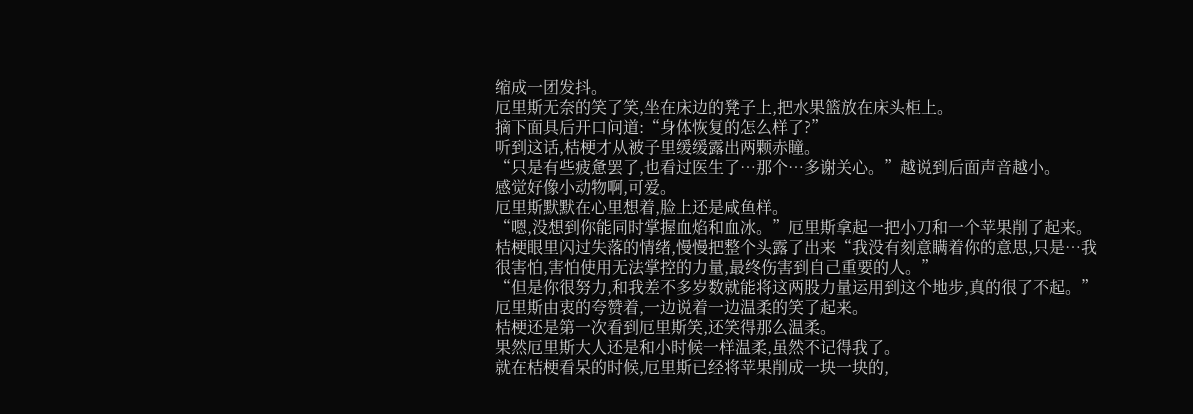缩成一团发抖。
厄里斯无奈的笑了笑,坐在床边的凳子上,把水果篮放在床头柜上。
摘下面具后开口问道:“身体恢复的怎么样了?”
听到这话,桔梗才从被子里缓缓露出两颗赤瞳。
“只是有些疲惫罢了,也看过医生了…那个…多谢关心。”越说到后面声音越小。
感觉好像小动物啊,可爱。
厄里斯默默在心里想着,脸上还是咸鱼样。
“嗯,没想到你能同时掌握血焰和血冰。”厄里斯拿起一把小刀和一个苹果削了起来。
桔梗眼里闪过失落的情绪,慢慢把整个头露了出来“我没有刻意瞒着你的意思,只是…我很害怕,害怕使用无法掌控的力量,最终伤害到自己重要的人。”
“但是你很努力,和我差不多岁数就能将这两股力量运用到这个地步,真的很了不起。”厄里斯由衷的夸赞着,一边说着一边温柔的笑了起来。
桔梗还是第一次看到厄里斯笑,还笑得那么温柔。
果然厄里斯大人还是和小时候一样温柔,虽然不记得我了。
就在桔梗看呆的时候,厄里斯已经将苹果削成一块一块的,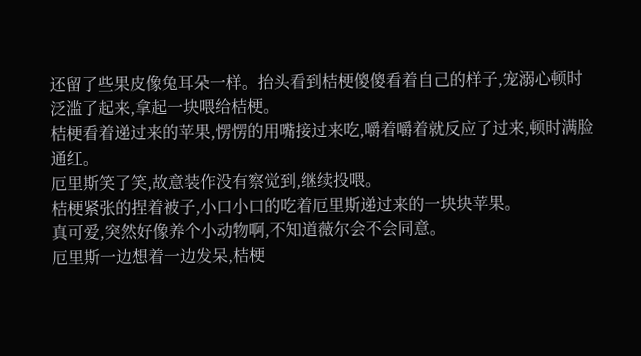还留了些果皮像兔耳朵一样。抬头看到桔梗傻傻看着自己的样子,宠溺心顿时泛滥了起来,拿起一块喂给桔梗。
桔梗看着递过来的苹果,愣愣的用嘴接过来吃,嚼着嚼着就反应了过来,顿时满脸通红。
厄里斯笑了笑,故意装作没有察觉到,继续投喂。
桔梗紧张的捏着被子,小口小口的吃着厄里斯递过来的一块块苹果。
真可爱,突然好像养个小动物啊,不知道薇尔会不会同意。
厄里斯一边想着一边发呆,桔梗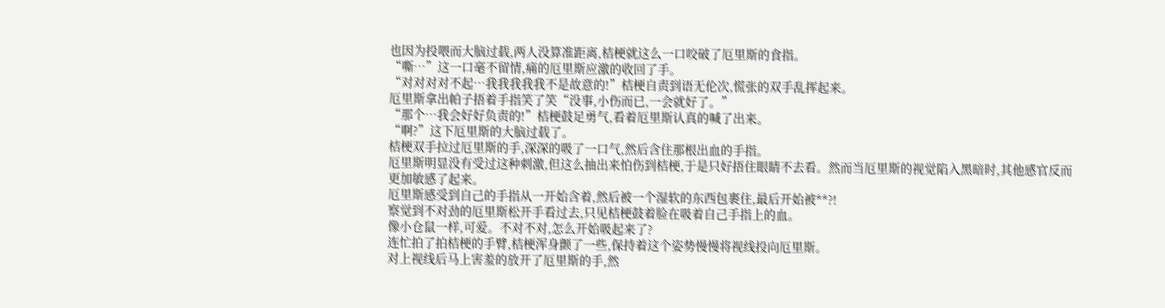也因为投喂而大脑过载,两人没算准距离,桔梗就这么一口咬破了厄里斯的食指。
“嘶…”这一口毫不留情,痛的厄里斯应激的收回了手。
“对对对对不起…我我我我我不是故意的!”桔梗自责到语无伦次,慌张的双手乱挥起来。
厄里斯拿出帕子捂着手指笑了笑“没事,小伤而已,一会就好了。”
“那个…我会好好负责的!”桔梗鼓足勇气,看着厄里斯认真的喊了出来。
“啊?”这下厄里斯的大脑过载了。
桔梗双手拉过厄里斯的手,深深的吸了一口气,然后含住那根出血的手指。
厄里斯明显没有受过这种刺激,但这么抽出来怕伤到桔梗,于是只好捂住眼睛不去看。然而当厄里斯的视觉陷入黑暗时,其他感官反而更加敏感了起来。
厄里斯感受到自己的手指从一开始含着,然后被一个湿软的东西包裹住,最后开始被**?!
察觉到不对劲的厄里斯松开手看过去,只见桔梗鼓着脸在吸着自己手指上的血。
像小仓鼠一样,可爱。不对不对,怎么开始吸起来了?
连忙拍了拍桔梗的手臂,桔梗浑身颤了一些,保持着这个姿势慢慢将视线投向厄里斯。
对上视线后马上害羞的放开了厄里斯的手,然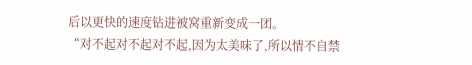后以更快的速度钻进被窝重新变成一团。
“对不起对不起对不起,因为太美味了,所以情不自禁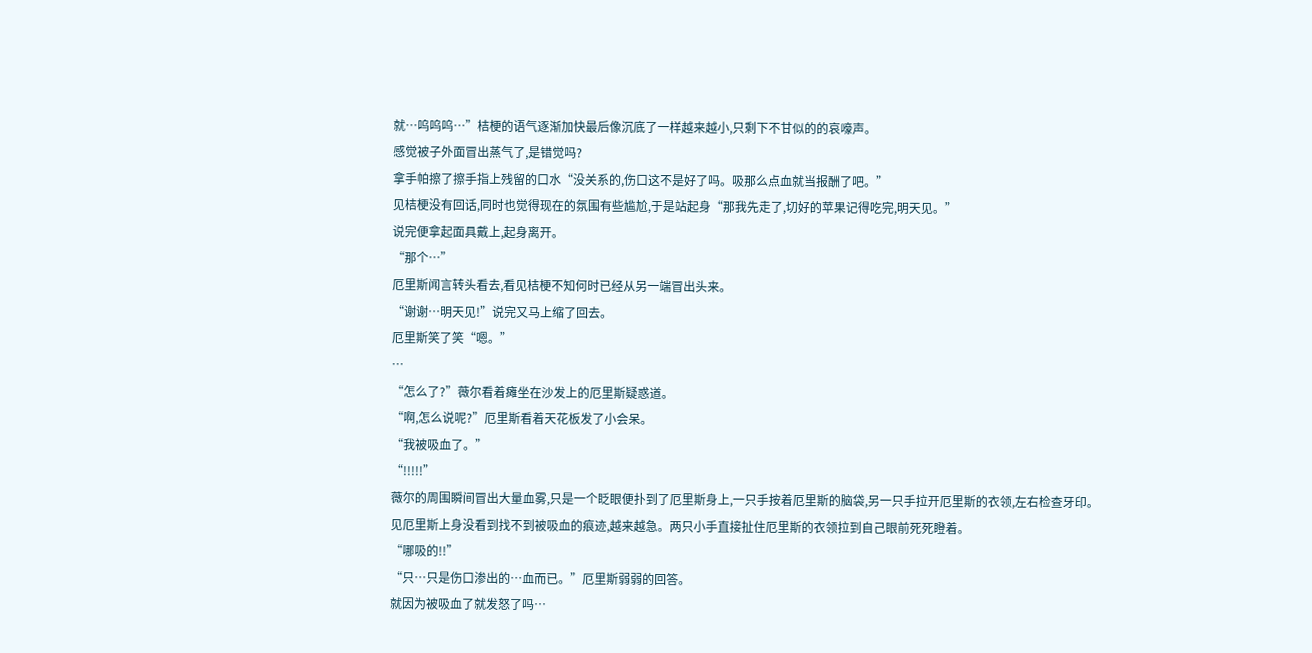就…呜呜呜…”桔梗的语气逐渐加快最后像沉底了一样越来越小,只剩下不甘似的的哀嚎声。
感觉被子外面冒出蒸气了,是错觉吗?
拿手帕擦了擦手指上残留的口水“没关系的,伤口这不是好了吗。吸那么点血就当报酬了吧。”
见桔梗没有回话,同时也觉得现在的氛围有些尴尬,于是站起身“那我先走了,切好的苹果记得吃完,明天见。”
说完便拿起面具戴上,起身离开。
“那个…”
厄里斯闻言转头看去,看见桔梗不知何时已经从另一端冒出头来。
“谢谢…明天见!”说完又马上缩了回去。
厄里斯笑了笑“嗯。”
…
“怎么了?”薇尔看着瘫坐在沙发上的厄里斯疑惑道。
“啊,怎么说呢?”厄里斯看着天花板发了小会呆。
“我被吸血了。”
“!!!!!”
薇尔的周围瞬间冒出大量血雾,只是一个眨眼便扑到了厄里斯身上,一只手按着厄里斯的脑袋,另一只手拉开厄里斯的衣领,左右检查牙印。
见厄里斯上身没看到找不到被吸血的痕迹,越来越急。两只小手直接扯住厄里斯的衣领拉到自己眼前死死瞪着。
“哪吸的!!”
“只…只是伤口渗出的…血而已。”厄里斯弱弱的回答。
就因为被吸血了就发怒了吗…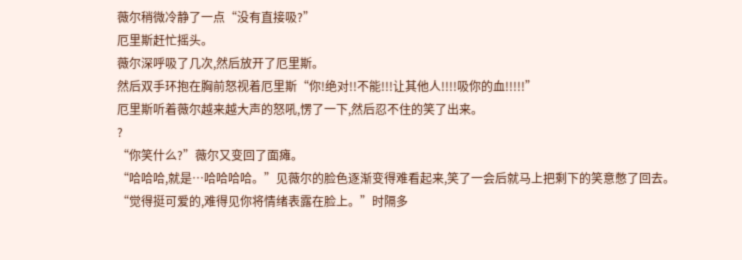薇尔稍微冷静了一点“没有直接吸?”
厄里斯赶忙摇头。
薇尔深呼吸了几次,然后放开了厄里斯。
然后双手环抱在胸前怒视着厄里斯“你!绝对!!不能!!!让其他人!!!!吸你的血!!!!!”
厄里斯听着薇尔越来越大声的怒吼,愣了一下,然后忍不住的笑了出来。
?
“你笑什么?”薇尔又变回了面瘫。
“哈哈哈,就是…哈哈哈哈。”见薇尔的脸色逐渐变得难看起来,笑了一会后就马上把剩下的笑意憋了回去。
“觉得挺可爱的,难得见你将情绪表露在脸上。”时隔多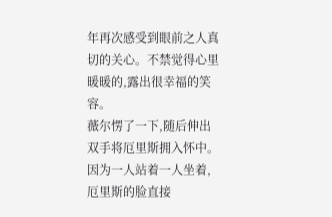年再次感受到眼前之人真切的关心。不禁觉得心里暖暖的,露出很幸福的笑容。
薇尔愣了一下,随后伸出双手将厄里斯拥入怀中。
因为一人站着一人坐着,厄里斯的脸直接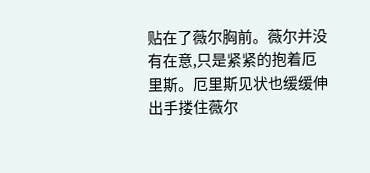贴在了薇尔胸前。薇尔并没有在意,只是紧紧的抱着厄里斯。厄里斯见状也缓缓伸出手搂住薇尔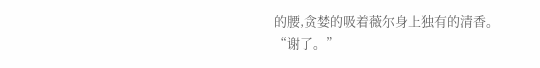的腰,贪婪的吸着薇尔身上独有的清香。
“谢了。”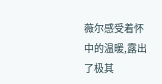薇尔感受着怀中的温暖,露出了极其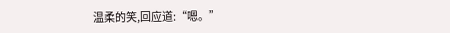温柔的笑,回应道:“嗯。”